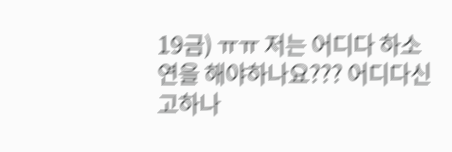19금) ㅠㅠ 저는 어디다 하소연을 해야하나요??? 어디다신고하나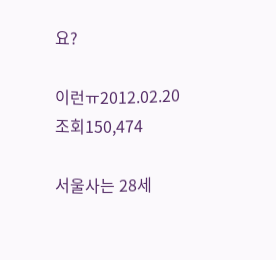요?

이런ㅠ2012.02.20
조회150,474

서울사는 28세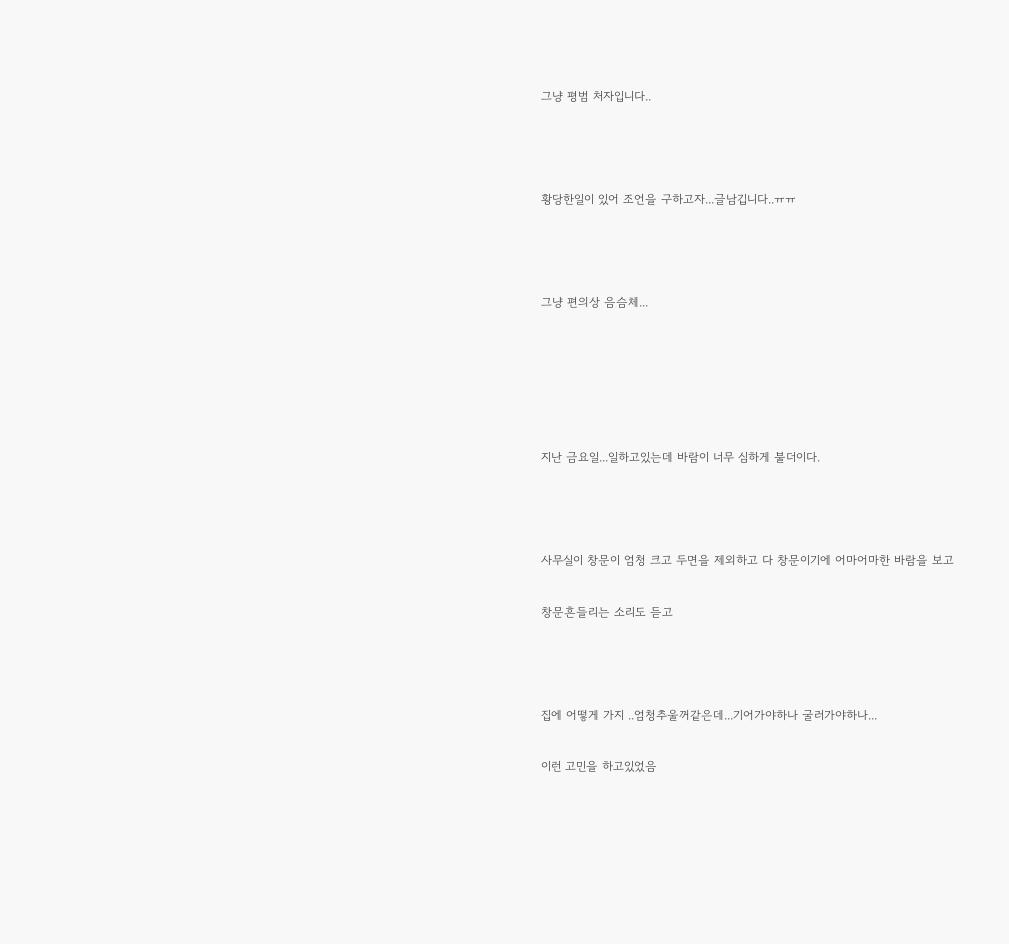그냥 평범 처자입니다..



황당한일이 있어 조언을 구하고자...글남깁니다..ㅠㅠ



그냥 편의상 음슴체...





지난 금요일...일하고있는데 바람이 너무 심하게 불더이다.



사무실이 창문이 엄청 크고 두면을 제외하고 다 창문이기에 어마어마한 바람을 보고

창문흔들리는 소리도 듣고



집에 어떻게 가지 ..엄청추울꺼같은데...기어가야하나 굴러가야하나...

이런 고민을 하고있었음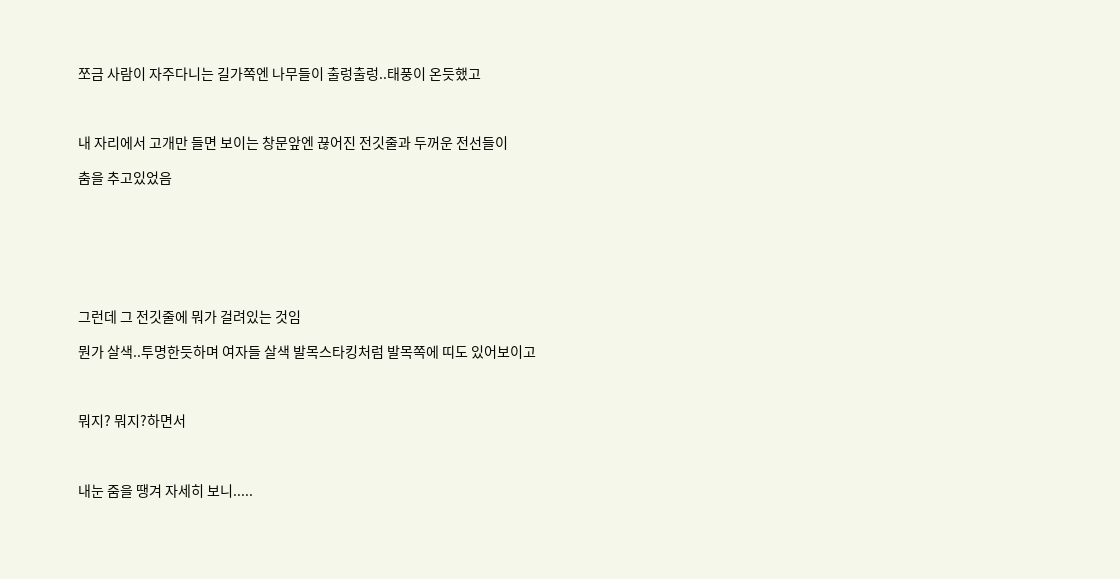쪼금 사람이 자주다니는 길가쪽엔 나무들이 출렁출렁..태풍이 온듯했고



내 자리에서 고개만 들면 보이는 창문앞엔 끊어진 전깃줄과 두꺼운 전선들이

춤을 추고있었음







그런데 그 전깃줄에 뭐가 걸려있는 것임

뭔가 살색..투명한듯하며 여자들 살색 발목스타킹처럼 발목쪽에 띠도 있어보이고



뭐지? 뭐지?하면서



내눈 줌을 땡겨 자세히 보니.....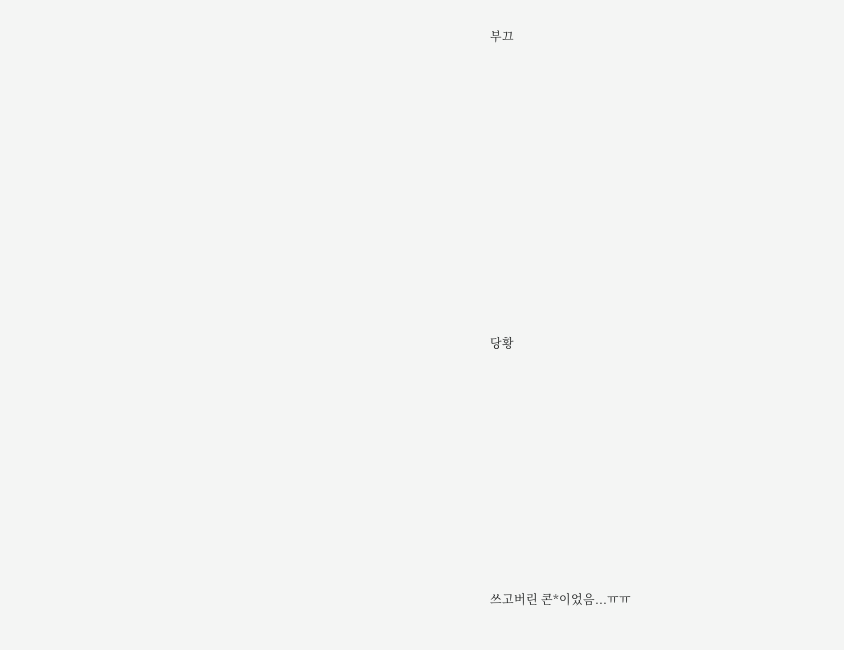부끄











당황









쓰고버린 콘*이었음...ㅠㅠ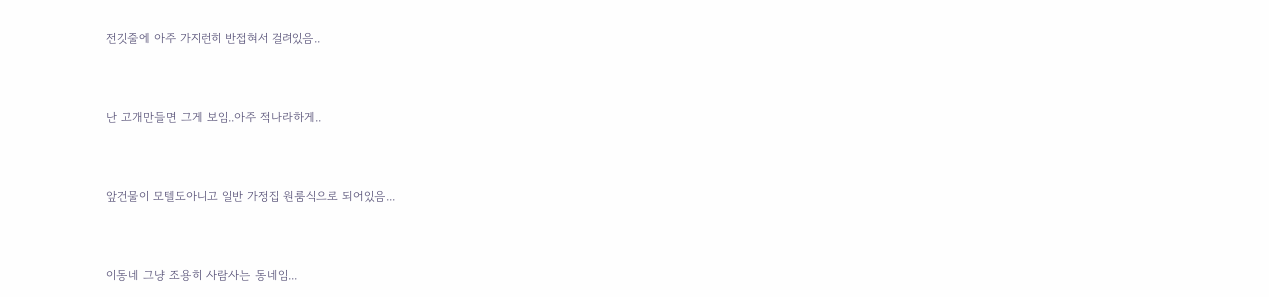전깃줄에 아주 가지런히 반접혀서 걸려있음..



난 고개만들면 그게 보임..아주 적나라하게..



앞건물이 모텔도아니고 일반 가정집 원룸식으로 되어있음...



이동네 그냥 조용히 사람사는 동네임...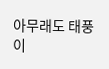아무래도 태풍이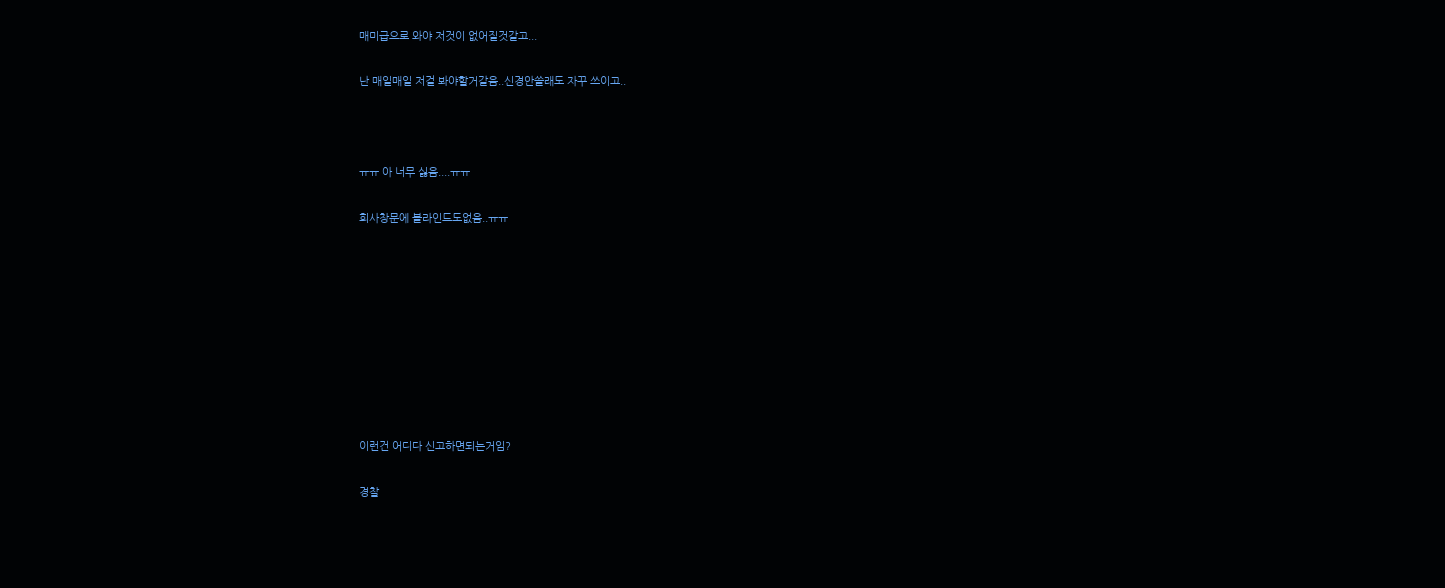매미급으로 와야 저것이 없어질것같고...

난 매일매일 저걸 봐야할거같음..신경안쓸래도 자꾸 쓰이고..



ㅠㅠ 아 너무 싫음....ㅠㅠ

회사창문에 블라인드도없음..ㅠㅠ









이런건 어디다 신고하면되는거임?

경찰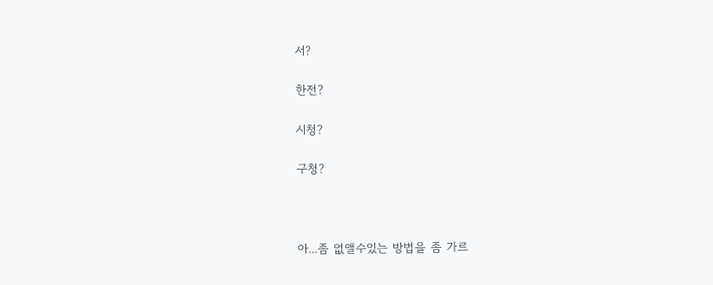서?

한전?

시청?

구청?



아...좀 없앨수있는 방법을 좀 가르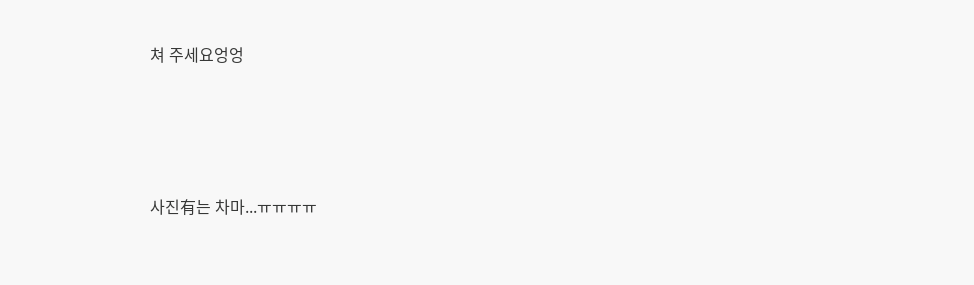쳐 주세요엉엉





사진有는 차마...ㅠㅠㅠㅠ